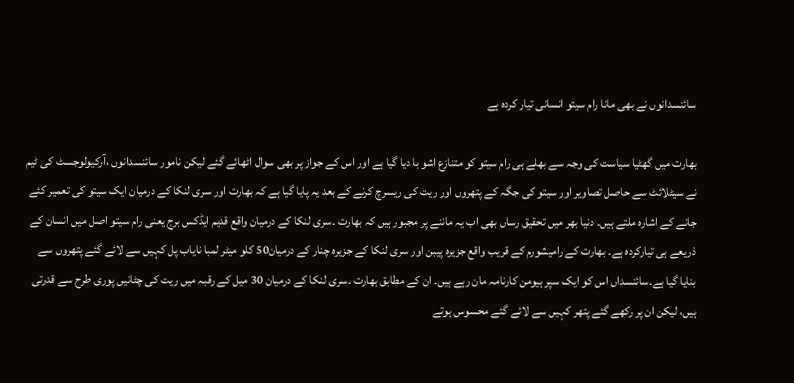سائنسدانوں نے بھی مانا رام سیتو انسانی تیار کردہ ہے

بھارت میں گھٹیا سیاست کی وجہ سے بھلے ہی رام سیتو کو متنازع اشو با دیا گیا ہے اور اس کے جواز پر بھی سوال اٹھائے گئے لیکن نامور سائنسدانوں ،آرکیولوجسٹ کی ٹیم نے سیٹلائٹ سے حاصل تصاویر اور سیتو کی جگہ کے پتھروں اور ریت کی ریسرچ کرنے کے بعد یہ پایا گیا ہے کہ بھارت اور سری لنکا کے درمیان ایک سیتو کی تعمیر کئے جانے کے اشارہ ملتے ہیں۔ دنیا بھر میں تحقیق رساں بھی اب یہ ماننے پر مجبور ہیں کہ بھارت ۔سری لنکا کے درمیان واقع قدیم ایڈکس برج یعنی رام سیتو اصل میں انسان کے ذریعے ہی تیارکردہ ہے۔ بھارت کے رامیشورم کے قریب واقع جزیرہ پیبن اور سری لنکا کے جزیرہ چنار کے درمیان50 کلو میٹر لمبا نایاب پل کہیں سے لائے گئے پتھروں سے بنایا گیا ہے۔سائنسداں اس کو ایک سپر ہیومن کارنامہ مان رہے ہیں۔ ان کے مطابق بھارت ۔سری لنکا کے درمیان 30 میل کے رقبہ میں ریت کی چٹانیں پوری طرح سے قدرتی ہیں، لیکن ان پر رکھے گئے پتھر کہیں سے لائے گئے محسوس ہوتے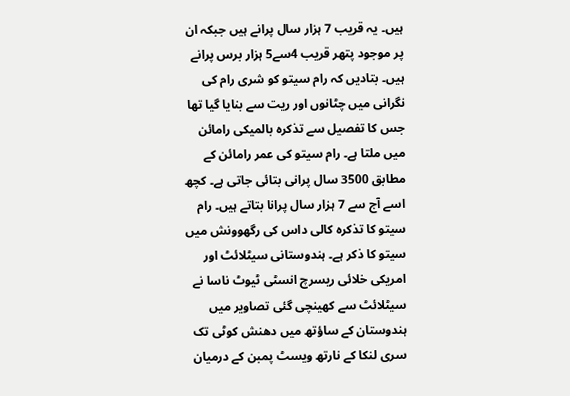ہیں۔ یہ قریب 7 ہزار سال پرانے ہیں جبکہ ان پر موجود پتھر قریب 4سے5 ہزار برس پرانے ہیں۔ بتادیں کہ رام سیتو کو شری رام کی نگرانی میں چٹانوں اور ریت سے بنایا گیا تھا جس کا تفصیل سے تذکرہ بالمیکی رامائن میں ملتا ہے۔ رام سیتو کی عمر رامائن کے مطابق 3500 سال پرانی بتائی جاتی ہے۔ کچھ اسے آج سے 7 ہزار سال پرانا بتاتے ہیں۔ رام سیتو کا تذکرہ کالی داس کی رگھوونش میں سیتو کا ذکر ہے۔ ہندوستانی سیٹلائٹ اور امریکی خلائی ریسرچ انسٹی ٹیوٹ ناسا نے سیٹلائٹ سے کھینچی گئی تصاویر میں ہندوستان کے ساؤتھ میں دھنش کوٹی تک سری لنکا کے نارتھ ویسٹ پمبن کے درمیان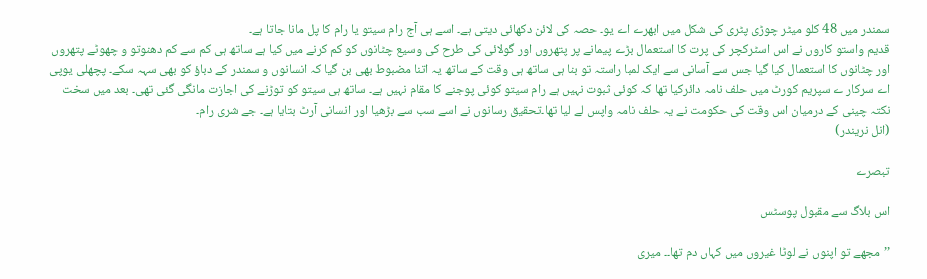سمندر میں 48 کلو میٹر چوڑی پٹری کی شکل میں ابھرے اے یو۔ حصہ کی لائن دکھائی دیتی ہے۔ اسے ہی آج رام سیتو یا رام کا پل مانا جاتا ہے۔
قدیم واستو کاروں نے اس اسٹرکچر کی پرت کا استعمال بڑے پیمانے پر پتھروں اور گولائی کی طرح کی وسیع چٹانوں کو کم کرنے میں کیا ہے ساتھ ہی کم سے کم دھنوتو و چھوٹے پتھروں اور چٹانوں کا استعمال کیا گیا جس سے آسانی سے ایک لمبا راستہ تو بنا ہی ساتھ ہی وقت کے ساتھ یہ اتنا مضبوط بھی بن گیا کہ انسانوں و سمندر کے دباؤ کو بھی سہہ سکے۔ پچھلی یوپی اے سرکار ے سپریم کورٹ میں حلف نامہ دائرکیا تھا کہ کوئی ثبوت نہیں ہے رام سیتو کوئی پوجنے کا مقام نہیں ہے۔ ساتھ ہی سیتو کو توڑنے کی اجازت مانگی گئی تھی۔ بعد میں سخت نکتہ چینی کے درمیان اس وقت کی حکومت نے یہ حلف نامہ واپس لے لیا تھا۔تحقیق رسانوں نے اسے سب سے بڑھیا اور انسانی آرٹ بتایا ہے۔ جے شری رام۔
(انل نریندر)

تبصرے

اس بلاگ سے مقبول پوسٹس

’’مجھے تو اپنوں نے لوٹا غیروں میں کہاں دم تھا۔۔ میری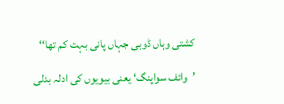کشتی وہاں ڈوبی جہاں پانی بہت کم تھا‘‘

’وائف سواپنگ‘ یعنی بیویوں کی ادلہ بدلی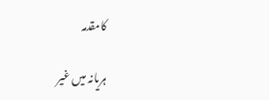کامقدمہ

ہریانہ میں غیر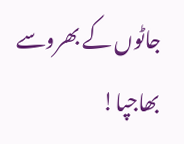جاٹوں کے بھروسے بھاجپا!